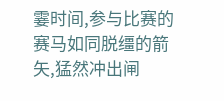霎时间,参与比赛的赛马如同脱缰的箭矢,猛然冲出闸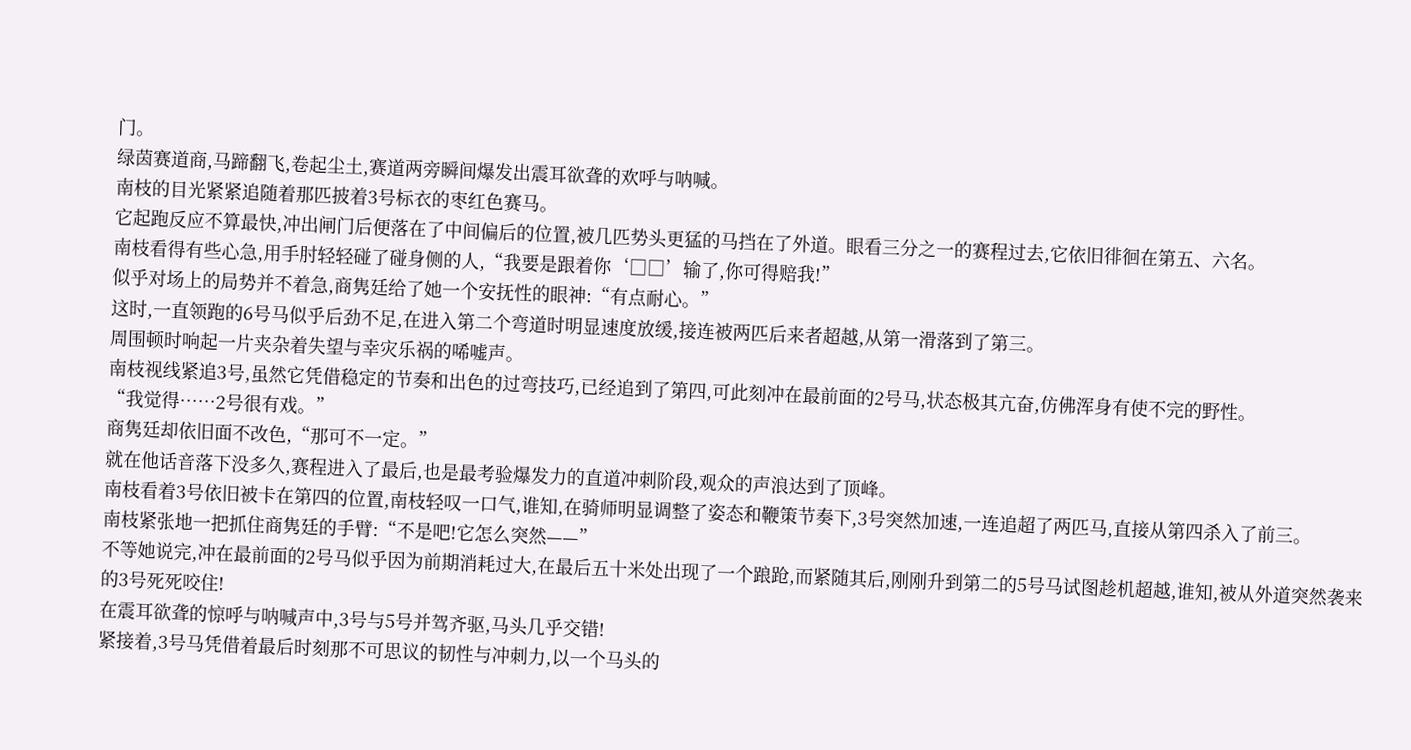门。
绿茵赛道商,马蹄翻飞,卷起尘土,赛道两旁瞬间爆发出震耳欲聋的欢呼与呐喊。
南枝的目光紧紧追随着那匹披着3号标衣的枣红色赛马。
它起跑反应不算最快,冲出闸门后便落在了中间偏后的位置,被几匹势头更猛的马挡在了外道。眼看三分之一的赛程过去,它依旧徘徊在第五、六名。
南枝看得有些心急,用手肘轻轻碰了碰身侧的人,“我要是跟着你‘□□’输了,你可得赔我!”
似乎对场上的局势并不着急,商隽廷给了她一个安抚性的眼神:“有点耐心。”
这时,一直领跑的6号马似乎后劲不足,在进入第二个弯道时明显速度放缓,接连被两匹后来者超越,从第一滑落到了第三。
周围顿时响起一片夹杂着失望与幸灾乐祸的唏嘘声。
南枝视线紧追3号,虽然它凭借稳定的节奏和出色的过弯技巧,已经追到了第四,可此刻冲在最前面的2号马,状态极其亢奋,仿佛浑身有使不完的野性。
“我觉得……2号很有戏。”
商隽廷却依旧面不改色,“那可不一定。”
就在他话音落下没多久,赛程进入了最后,也是最考验爆发力的直道冲刺阶段,观众的声浪达到了顶峰。
南枝看着3号依旧被卡在第四的位置,南枝轻叹一口气,谁知,在骑师明显调整了姿态和鞭策节奏下,3号突然加速,一连追超了两匹马,直接从第四杀入了前三。
南枝紧张地一把抓住商隽廷的手臂:“不是吧!它怎么突然——”
不等她说完,冲在最前面的2号马似乎因为前期消耗过大,在最后五十米处出现了一个踉跄,而紧随其后,刚刚升到第二的5号马试图趁机超越,谁知,被从外道突然袭来的3号死死咬住!
在震耳欲聋的惊呼与呐喊声中,3号与5号并驾齐驱,马头几乎交错!
紧接着,3号马凭借着最后时刻那不可思议的韧性与冲刺力,以一个马头的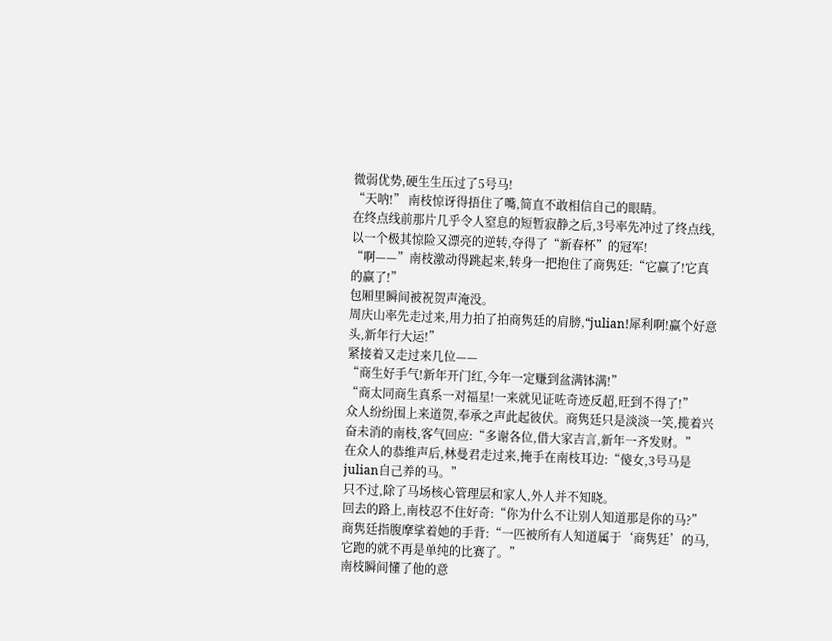微弱优势,硬生生压过了5号马!
“天呐!” 南枝惊讶得捂住了嘴,简直不敢相信自己的眼睛。
在终点线前那片几乎令人窒息的短暂寂静之后,3号率先冲过了终点线,以一个极其惊险又漂亮的逆转,夺得了“新春杯”的冠军!
“啊——”南枝激动得跳起来,转身一把抱住了商隽廷:“它赢了!它真的赢了!”
包厢里瞬间被祝贺声淹没。
周庆山率先走过来,用力拍了拍商隽廷的肩膀,“julian!犀利啊!赢个好意头,新年行大运!”
紧接着又走过来几位——
“商生好手气!新年开门红,今年一定赚到盆满钵满!”
“商太同商生真系一对福星!一来就见证咗奇迹反超,旺到不得了!”
众人纷纷围上来道贺,奉承之声此起彼伏。商隽廷只是淡淡一笑,揽着兴奋未消的南枝,客气回应:“多谢各位,借大家吉言,新年一齐发财。”
在众人的恭维声后,林曼君走过来,掩手在南枝耳边:“傻女,3号马是julian自己养的马。”
只不过,除了马场核心管理层和家人,外人并不知晓。
回去的路上,南枝忍不住好奇:“你为什么不让别人知道那是你的马?”
商隽廷指腹摩挲着她的手背:“一匹被所有人知道属于‘商隽廷’的马,它跑的就不再是单纯的比赛了。”
南枝瞬间懂了他的意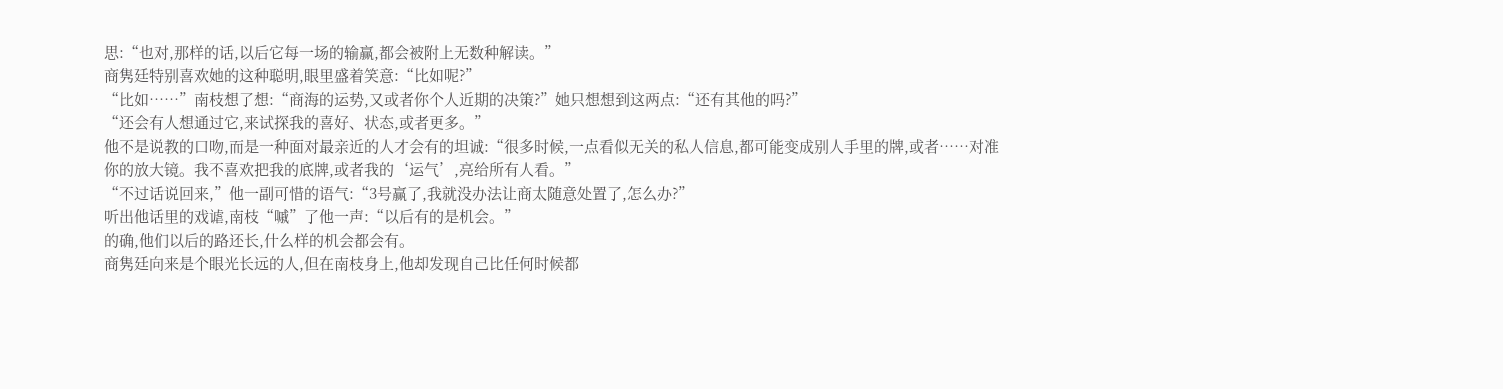思:“也对,那样的话,以后它每一场的输赢,都会被附上无数种解读。”
商隽廷特别喜欢她的这种聪明,眼里盛着笑意:“比如呢?”
“比如……”南枝想了想:“商海的运势,又或者你个人近期的决策?”她只想想到这两点:“还有其他的吗?”
“还会有人想通过它,来试探我的喜好、状态,或者更多。”
他不是说教的口吻,而是一种面对最亲近的人才会有的坦诚:“很多时候,一点看似无关的私人信息,都可能变成别人手里的牌,或者……对准你的放大镜。我不喜欢把我的底牌,或者我的‘运气’,亮给所有人看。”
“不过话说回来,”他一副可惜的语气:“3号赢了,我就没办法让商太随意处置了,怎么办?”
听出他话里的戏谑,南枝“嘁”了他一声:“以后有的是机会。”
的确,他们以后的路还长,什么样的机会都会有。
商隽廷向来是个眼光长远的人,但在南枝身上,他却发现自己比任何时候都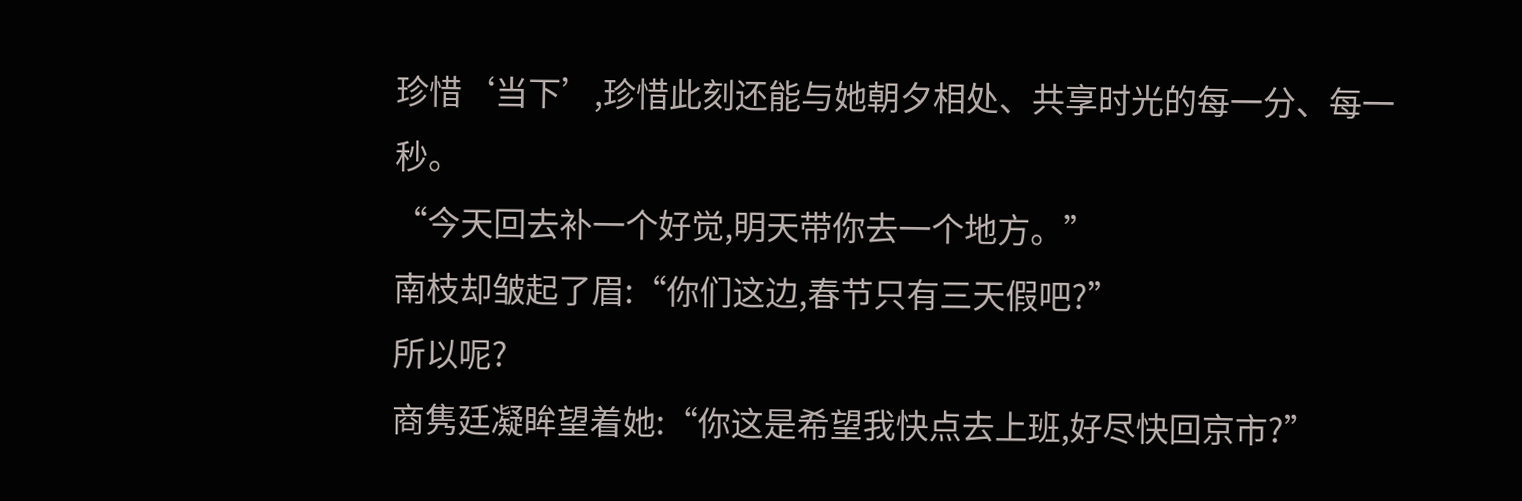珍惜‘当下’,珍惜此刻还能与她朝夕相处、共享时光的每一分、每一秒。
“今天回去补一个好觉,明天带你去一个地方。”
南枝却皱起了眉:“你们这边,春节只有三天假吧?”
所以呢?
商隽廷凝眸望着她:“你这是希望我快点去上班,好尽快回京市?”